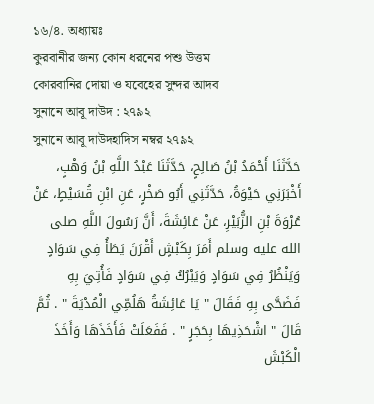১৬/৪. অধ্যায়ঃ
কুরবানীর জন্য কোন ধরনের পশু উত্তম
কোরবানির দোয়া ও যবেহের সুন্দর আদব
সুনানে আবূ দাউদ : ২৭৯২
সুনানে আবূ দাউদহাদিস নম্বর ২৭৯২
حَدَّثَنَا أَحْمَدُ بْنُ صَالِحٍ، حَدَّثَنَا عَبْدُ اللَّهِ بْنُ وَهْبٍ، أَخْبَرَنِي حَيْوَةُ، حَدَّثَنِي أَبُو صَخْرٍ، عَنِ ابْنِ قُسَيْطٍ، عَنْ عُرْوَةَ بْنِ الزُّبَيْرِ، عَنْ عَائِشَةَ، أَنَّ رَسُولَ اللَّهِ صلى الله عليه وسلم أَمَرَ بِكَبْشٍ أَقْرَنَ يَطَأُ فِي سَوَادٍ وَيَنْظُرُ فِي سَوَادٍ وَيَبْرُكُ فِي سَوَادٍ فَأُتِيَ بِهِ فَضَحَّى بِهِ فَقَالَ " يَا عَائِشَةُ هَلُمِّي الْمُدْيَةَ " . ثُمَّ قَالَ " اشْحَذِيهَا بِحَجَرٍ " . فَفَعَلَتْ فَأَخَذَهَا وَأَخَذَ الْكَبْشَ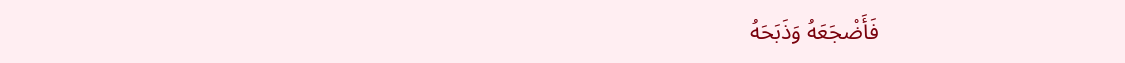فَأَضْجَعَهُ وَذَبَحَهُ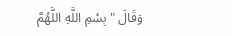وَقَالَ " بِسْمِ اللَّهِ اللَّهُمَّ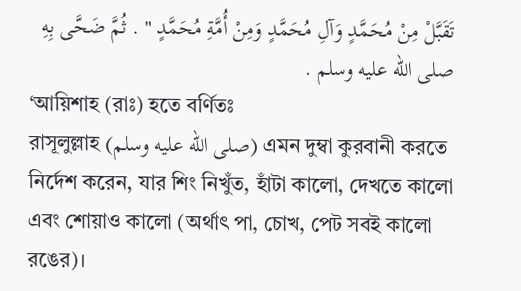تَقَبَّلْ مِنْ مُحَمَّدٍ وَآلِ مُحَمَّدٍ وَمِنْ أُمَّةِ مُحَمَّدٍ " . ثُمَّ ضَحَّى بِهِ صلى الله عليه وسلم .
‘আয়িশাহ (রাঃ) হতে বর্ণিতঃ
রাসূলুল্লাহ (صلى الله عليه وسلم) এমন দুম্বা কুরবানী করতে নির্দেশ করেন, যার শিং নিখুঁত, হাঁটা কালো, দেখতে কালো এবং শোয়াও কালো (অর্থাৎ পা, চোখ, পেট সবই কালো রঙের)।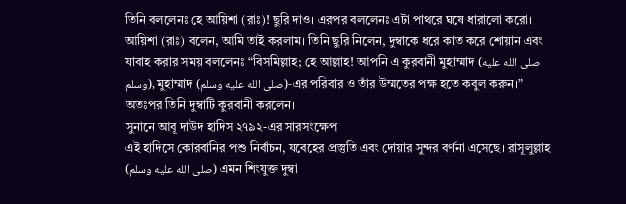তিনি বললেনঃ হে আয়িশা (রাঃ)! ছুরি দাও। এরপর বললেনঃ এটা পাথরে ঘষে ধারালো করো। আয়িশা (রাঃ) বলেন, আমি তাই করলাম। তিনি ছুরি নিলেন, দুম্বাকে ধরে কাত করে শোয়ান এবং যাবাহ করার সময় বললেনঃ “বিসমিল্লাহ; হে আল্লাহ! আপনি এ কুরবানী মুহাম্মাদ (صلى الله عليه وسلم), মুহাম্মাদ (صلى الله عليه وسلم)-এর পরিবার ও তাঁর উম্মতের পক্ষ হতে কবুল করুন।” অতঃপর তিনি দুম্বাটি কুরবানী করলেন।
সুনানে আবূ দাউদ হাদিস ২৭৯২-এর সারসংক্ষেপ
এই হাদিসে কোরবানির পশু নির্বাচন, যবেহের প্রস্তুতি এবং দোয়ার সুন্দর বর্ণনা এসেছে। রাসূলুল্লাহ (صلى الله عليه وسلم) এমন শিংযুক্ত দুম্বা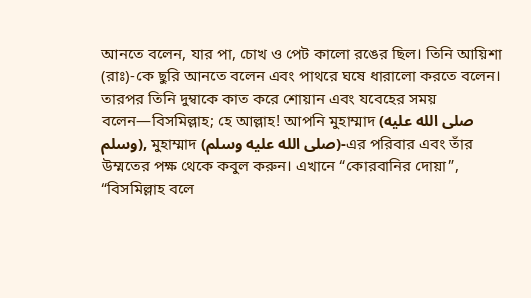আনতে বলেন, যার পা, চোখ ও পেট কালো রঙের ছিল। তিনি আয়িশা (রাঃ)-কে ছুরি আনতে বলেন এবং পাথরে ঘষে ধারালো করতে বলেন। তারপর তিনি দুম্বাকে কাত করে শোয়ান এবং যবেহের সময় বলেন—বিসমিল্লাহ; হে আল্লাহ! আপনি মুহাম্মাদ (صلى الله عليه وسلم), মুহাম্মাদ (صلى الله عليه وسلم)-এর পরিবার এবং তাঁর উম্মতের পক্ষ থেকে কবুল করুন। এখানে “কোরবানির দোয়া”, “বিসমিল্লাহ বলে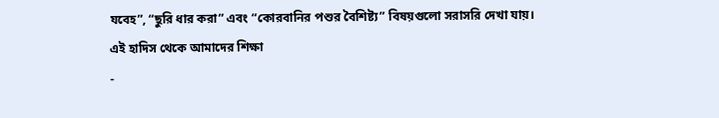যবেহ”, “ছুরি ধার করা” এবং “কোরবানির পশুর বৈশিষ্ট্য” বিষয়গুলো সরাসরি দেখা যায়।
এই হাদিস থেকে আমাদের শিক্ষা
-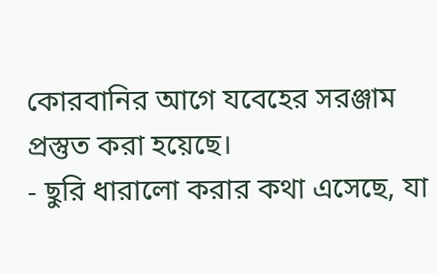কোরবানির আগে যবেহের সরঞ্জাম প্রস্তুত করা হয়েছে।
- ছুরি ধারালো করার কথা এসেছে, যা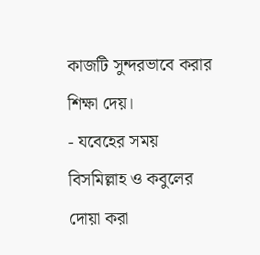কাজটি সুন্দরভাবে করার শিক্ষা দেয়।
- যবেহের সময় বিসমিল্লাহ ও কবুলের দোয়া করা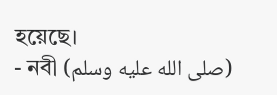হয়েছে।
- নবী (صلى الله عليه وسلم)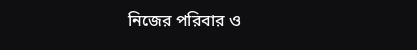নিজের পরিবার ও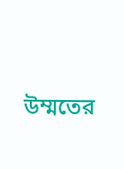উম্মতের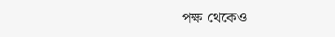পক্ষ থেকেও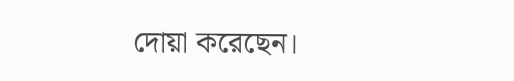দোয়া করেছেন।